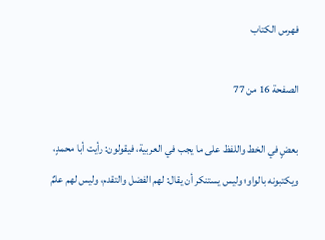فهرس الكتاب

الصفحة 16 من 77

بعضٍ في الخط واللفظ على ما يجب في العربية، فيقولون: رأيت أبا محمدٍ، ويكتبونه بالواو؛ وليس يستنكر أن يقال: لهم الفضل والتقدم، وليس لهم علمٌ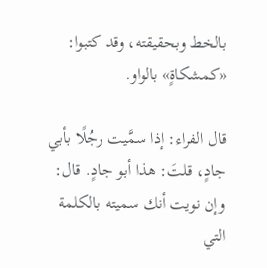بالخط وبحقيقته، وقد كتبوا: «كمشكاةٍ» بالواو.

قال الفراء: إذا سمَّيت رجُلًا بأبي جادٍ، قلتَ: هذا أبو جادٍ. قال: وإن نويت أنك سميته بالكلمة التي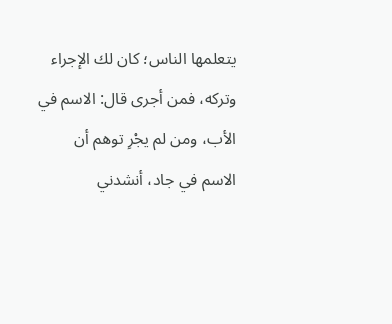يتعلمها الناس؛ كان لك الإجراء وتركه، فمن أجرى قال: الاسم في الأب، ومن لم يجْرِ توهم أن الاسم في جاد، أنشدني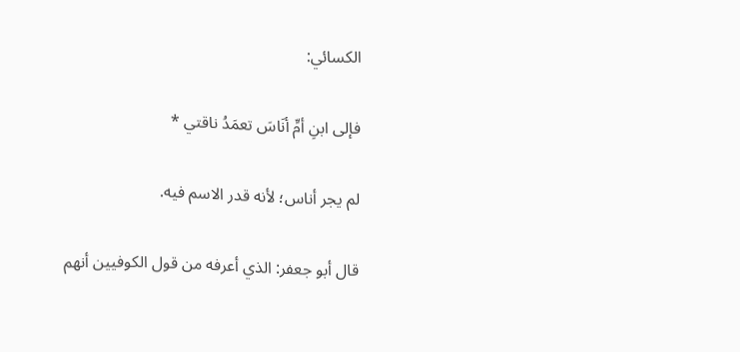الكسائي:

فإلى ابنِ أمِّ أنَاسَ تعمَدُ ناقتي *

لم يجر أناس؛ لأنه قدر الاسم فيه.

قال أبو جعفر: الذي أعرفه من قول الكوفيين أنهم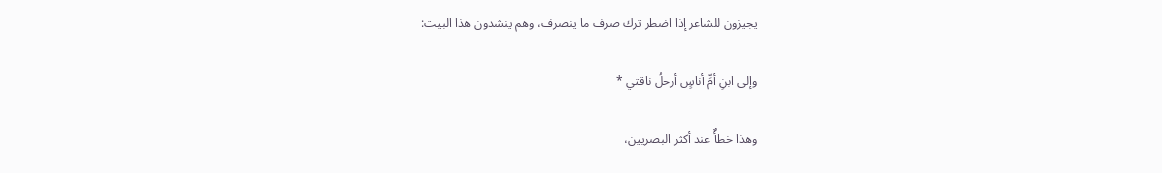يجيزون للشاعر إذا اضطر ترك صرف ما ينصرف، وهم ينشدون هذا البيت:

وإلى ابنِ أمِّ أناسٍ أرحلُ ناقتي *

وهذا خطأٌ عند أكثر البصريين،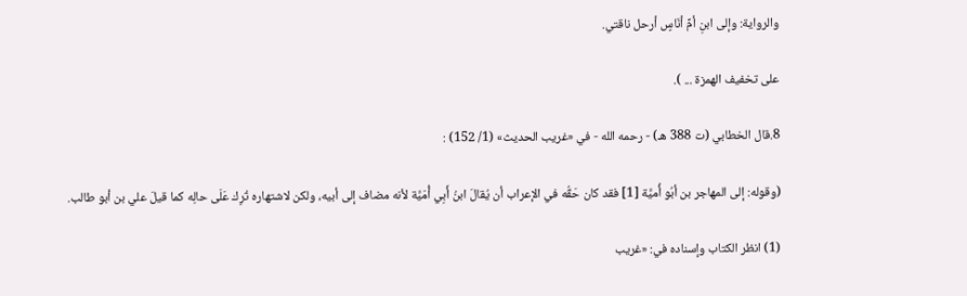والرواية: وإلى ابنِ أمِّ أنَاسٍ أرحل ناقتي.

على تخفيف الهمزة ... ).

8.قال الخطابي (ت 388 هـ) - رحمه الله - في «غريب الحديث» (1/ 152) :

(وقوله: إلى المهاجر بن أبُو أُميَّة [1] فقد كان حَقُّه في الإعراب أن يُقالَ ابنُ أَبِي أُمَيَّة لأنه مضاف إلى أبيه، ولكن لاشتهاره تُرِك عَلَى حالِه كما قيلَ علي بن أبو طالب.

(1) انظر الكتاب وإسناده في: «غريب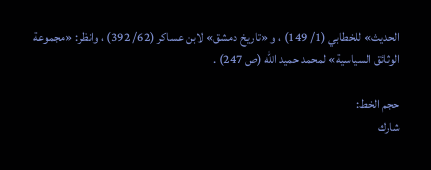الحديث» للخطابي (1/ 149) ، و «تاريخ دمشق» لابن عساكر (62/ 392) ، وانظر: «مجموعة الوثائق السياسية» لمحمد حميد الله (ص 247) .

حجم الخط:
شارك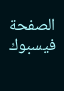الصفحة
فيسبوك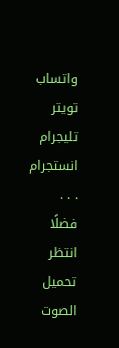واتساب تويتر تليجرام انستجرام
. . .
فضلًا انتظر تحميل الصوت